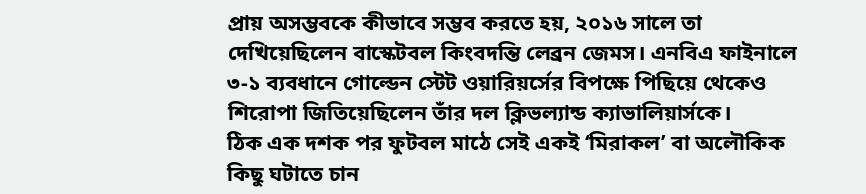প্রায় অসম্ভবকে কীভাবে সম্ভব করতে হয়, ২০১৬ সালে তা দেখিয়েছিলেন বাস্কেটবল কিংবদন্তি লেব্রন জেমস। এনবিএ ফাইনালে ৩-১ ব্যবধানে গোল্ডেন স্টেট ওয়ারিয়র্সের বিপক্ষে পিছিয়ে থেকেও শিরোপা জিতিয়েছিলেন তাঁর দল ক্লিভল্যান্ড ক্যাভালিয়ার্সকে।
ঠিক এক দশক পর ফুটবল মাঠে সেই একই ‘মিরাকল’ বা অলৌকিক কিছু ঘটাতে চান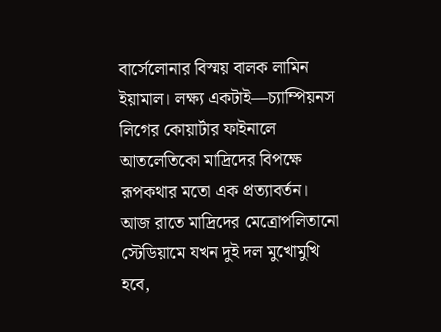বার্সেলোনার বিস্ময় বালক লামিন ইয়ামাল। লক্ষ্য একটাই—চ্যাম্পিয়নস লিগের কোয়ার্টার ফাইনালে আতলেতিকো মাদ্রিদের বিপক্ষে রূপকথার মতো এক প্রত্যাবর্তন।
আজ রাতে মাদ্রিদের মেত্রোপলিতানো স্টেডিয়ামে যখন দুই দল মুখোমুখি হবে,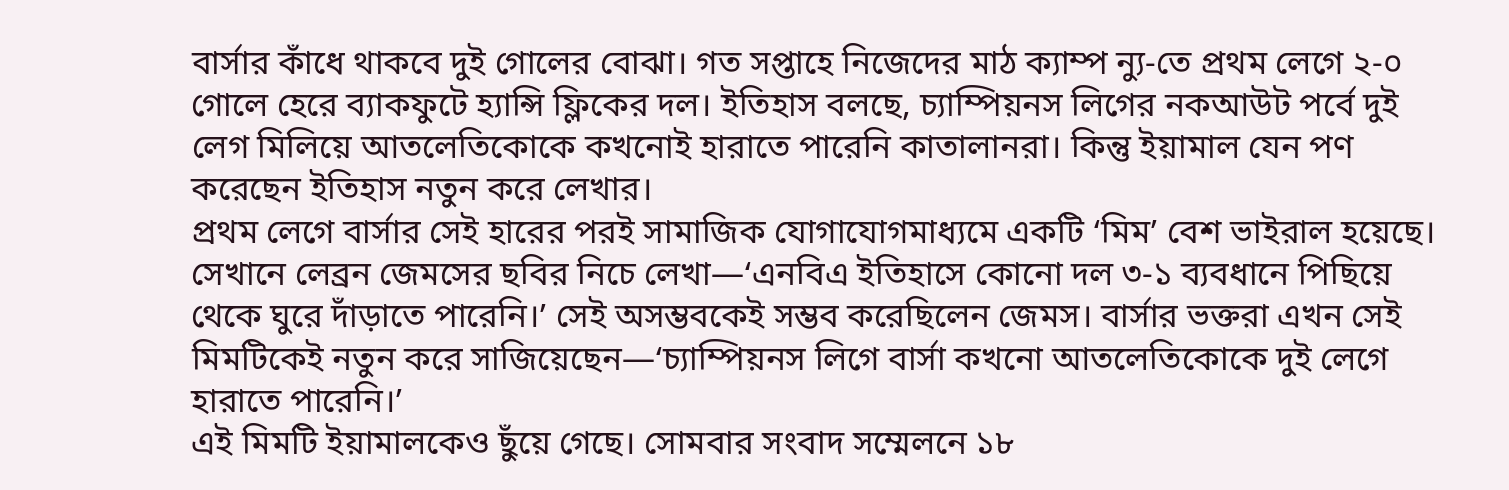বার্সার কাঁধে থাকবে দুই গোলের বোঝা। গত সপ্তাহে নিজেদের মাঠ ক্যাম্প ন্যু-তে প্রথম লেগে ২-০ গোলে হেরে ব্যাকফুটে হ্যান্সি ফ্লিকের দল। ইতিহাস বলছে, চ্যাম্পিয়নস লিগের নকআউট পর্বে দুই লেগ মিলিয়ে আতলেতিকোকে কখনোই হারাতে পারেনি কাতালানরা। কিন্তু ইয়ামাল যেন পণ করেছেন ইতিহাস নতুন করে লেখার।
প্রথম লেগে বার্সার সেই হারের পরই সামাজিক যোগাযোগমাধ্যমে একটি ‘মিম’ বেশ ভাইরাল হয়েছে। সেখানে লেব্রন জেমসের ছবির নিচে লেখা—‘এনবিএ ইতিহাসে কোনো দল ৩-১ ব্যবধানে পিছিয়ে থেকে ঘুরে দাঁড়াতে পারেনি।’ সেই অসম্ভবকেই সম্ভব করেছিলেন জেমস। বার্সার ভক্তরা এখন সেই মিমটিকেই নতুন করে সাজিয়েছেন—‘চ্যাম্পিয়নস লিগে বার্সা কখনো আতলেতিকোকে দুই লেগে হারাতে পারেনি।’
এই মিমটি ইয়ামালকেও ছুঁয়ে গেছে। সোমবার সংবাদ সম্মেলনে ১৮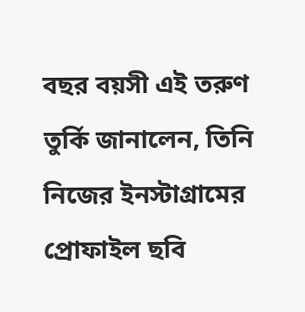বছর বয়সী এই তরুণ তুর্কি জানালেন, তিনি নিজের ইনস্টাগ্রামের প্রোফাইল ছবি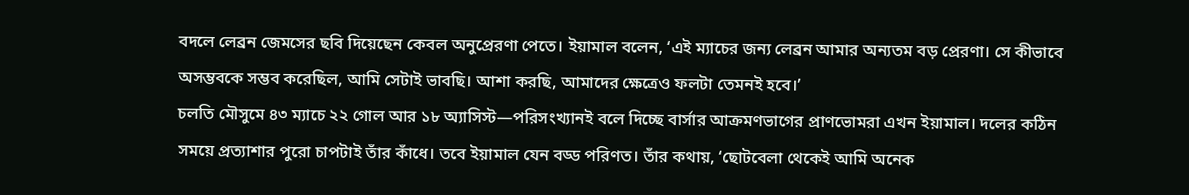বদলে লেব্রন জেমসের ছবি দিয়েছেন কেবল অনুপ্রেরণা পেতে। ইয়ামাল বলেন, ‘এই ম্যাচের জন্য লেব্রন আমার অন্যতম বড় প্রেরণা। সে কীভাবে অসম্ভবকে সম্ভব করেছিল, আমি সেটাই ভাবছি। আশা করছি, আমাদের ক্ষেত্রেও ফলটা তেমনই হবে।’
চলতি মৌসুমে ৪৩ ম্যাচে ২২ গোল আর ১৮ অ্যাসিস্ট—পরিসংখ্যানই বলে দিচ্ছে বার্সার আক্রমণভাগের প্রাণভোমরা এখন ইয়ামাল। দলের কঠিন সময়ে প্রত্যাশার পুরো চাপটাই তাঁর কাঁধে। তবে ইয়ামাল যেন বড্ড পরিণত। তাঁর কথায়, ‘ছোটবেলা থেকেই আমি অনেক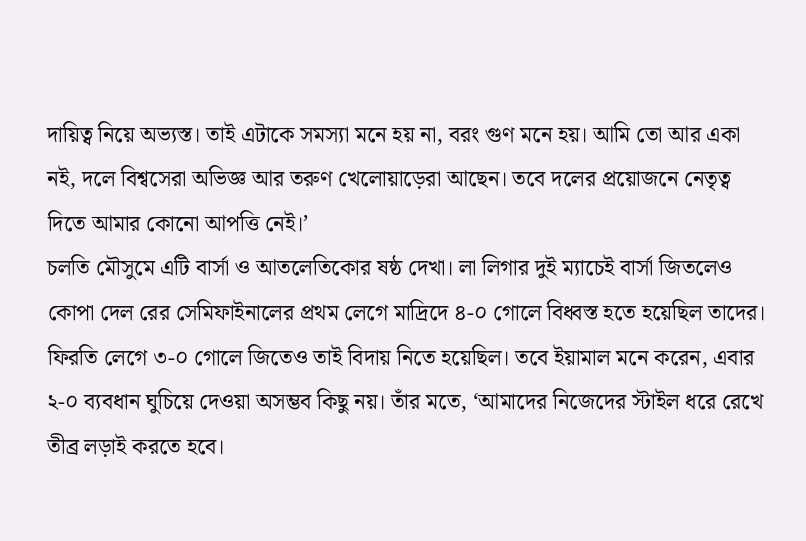দায়িত্ব নিয়ে অভ্যস্ত। তাই এটাকে সমস্যা মনে হয় না, বরং গুণ মনে হয়। আমি তো আর একা নই, দলে বিশ্বসেরা অভিজ্ঞ আর তরুণ খেলোয়াড়েরা আছেন। তবে দলের প্রয়োজনে নেতৃত্ব দিতে আমার কোনো আপত্তি নেই।’
চলতি মৌসুমে এটি বার্সা ও আতলেতিকোর ষষ্ঠ দেখা। লা লিগার দুই ম্যাচেই বার্সা জিতলেও কোপা দেল রের সেমিফাইনালের প্রথম লেগে মাদ্রিদে ৪-০ গোলে বিধ্বস্ত হতে হয়েছিল তাদের। ফিরতি লেগে ৩-০ গোলে জিতেও তাই বিদায় নিতে হয়েছিল। তবে ইয়ামাল মনে করেন, এবার ২-০ ব্যবধান ঘুচিয়ে দেওয়া অসম্ভব কিছু নয়। তাঁর মতে, ‘আমাদের নিজেদের স্টাইল ধরে রেখে তীব্র লড়াই করতে হবে।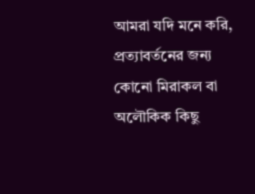আমরা যদি মনে করি, প্রত্যাবর্তনের জন্য কোনো মিরাকল বা অলৌকিক কিছু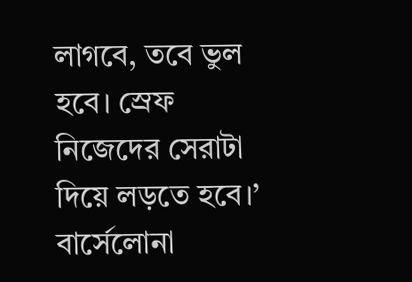লাগবে, তবে ভুল হবে। স্রেফ নিজেদের সেরাটা দিয়ে লড়তে হবে।’
বার্সেলোনা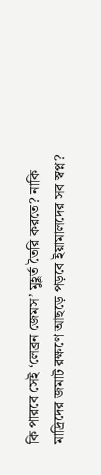কি পারবে সেই ‘লেব্রন জেমস’ মুহূর্ত তৈরি করতে? নাকি মাদ্রিদের জমাট রক্ষণে আছড়ে পড়বে ইয়ামালদের সব স্বপ্ন?